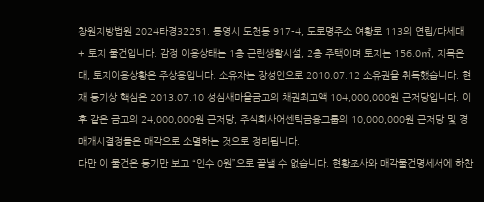창원지방법원 2024타경32251. 통영시 도천동 917-4, 도로명주소 여황로 113의 연립/다세대 + 토지 물건입니다. 감정 이용상태는 1층 근린생활시설, 2층 주택이며 토지는 156.0㎡, 지목은 대, 토지이용상황은 주상용입니다. 소유자는 장성인으로 2010.07.12 소유권을 취득했습니다. 현재 등기상 핵심은 2013.07.10 성심새마을금고의 채권최고액 104,000,000원 근저당입니다. 이후 같은 금고의 24,000,000원 근저당, 주식회사어센틱금융그룹의 10,000,000원 근저당 및 경매개시결정들은 매각으로 소멸하는 것으로 정리됩니다.
다만 이 물건은 등기만 보고 “인수 0원”으로 끝낼 수 없습니다. 현황조사와 매각물건명세서에 하찬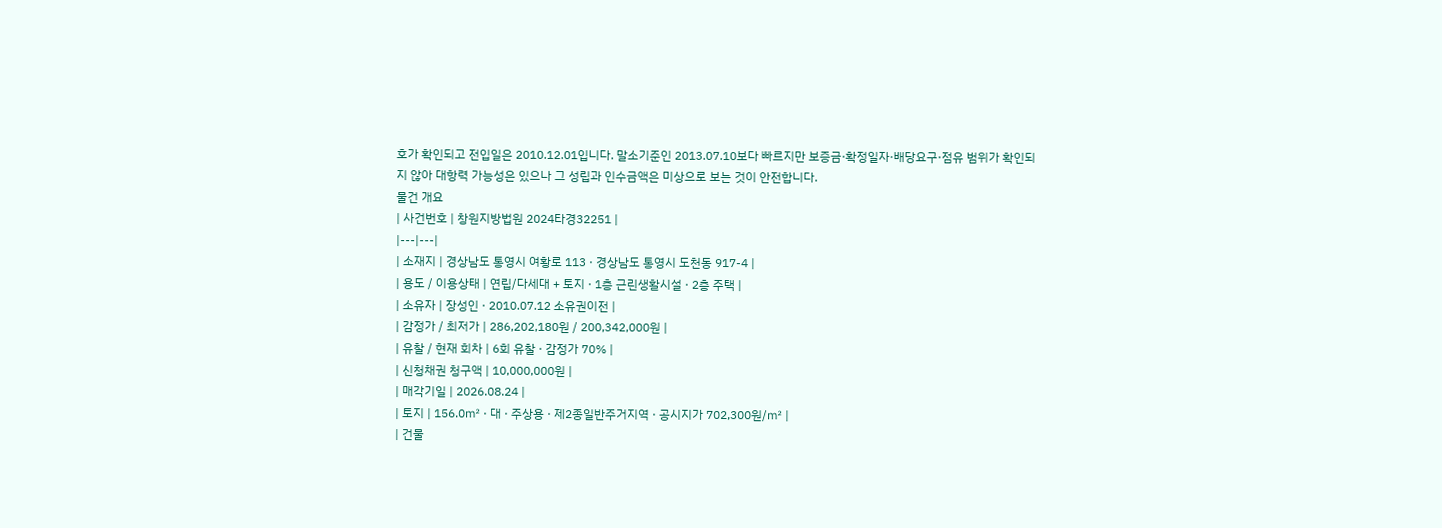호가 확인되고 전입일은 2010.12.01입니다. 말소기준인 2013.07.10보다 빠르지만 보증금·확정일자·배당요구·점유 범위가 확인되지 않아 대항력 가능성은 있으나 그 성립과 인수금액은 미상으로 보는 것이 안전합니다.
물건 개요
| 사건번호 | 창원지방법원 2024타경32251 |
|---|---|
| 소재지 | 경상남도 통영시 여황로 113 · 경상남도 통영시 도천동 917-4 |
| 용도 / 이용상태 | 연립/다세대 + 토지 · 1층 근린생활시설 · 2층 주택 |
| 소유자 | 장성인 · 2010.07.12 소유권이전 |
| 감정가 / 최저가 | 286,202,180원 / 200,342,000원 |
| 유찰 / 현재 회차 | 6회 유찰 · 감정가 70% |
| 신청채권 청구액 | 10,000,000원 |
| 매각기일 | 2026.08.24 |
| 토지 | 156.0㎡ · 대 · 주상용 · 제2종일반주거지역 · 공시지가 702,300원/㎡ |
| 건물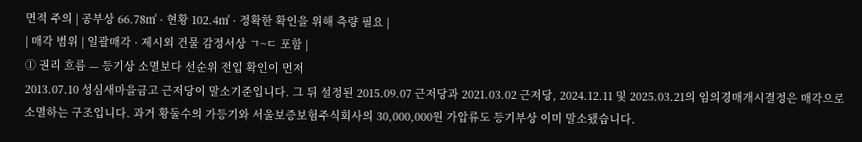면적 주의 | 공부상 66.78㎡ · 현황 102.4㎡ · 정확한 확인을 위해 측량 필요 |
| 매각 범위 | 일괄매각 · 제시외 건물 감정서상 ㄱ~ㄷ 포함 |
① 권리 흐름 — 등기상 소멸보다 선순위 전입 확인이 먼저
2013.07.10 성심새마을금고 근저당이 말소기준입니다. 그 뒤 설정된 2015.09.07 근저당과 2021.03.02 근저당, 2024.12.11 및 2025.03.21의 임의경매개시결정은 매각으로 소멸하는 구조입니다. 과거 황둘수의 가등기와 서울보증보험주식회사의 30,000,000원 가압류도 등기부상 이미 말소됐습니다.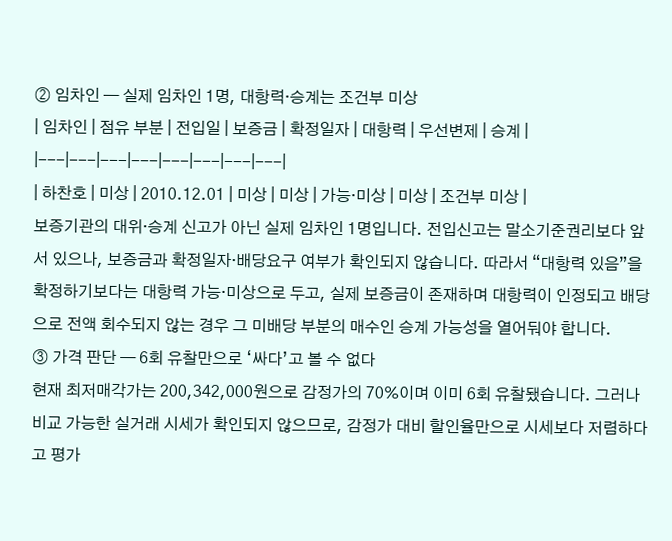② 임차인 — 실제 임차인 1명, 대항력·승계는 조건부 미상
| 임차인 | 점유 부분 | 전입일 | 보증금 | 확정일자 | 대항력 | 우선변제 | 승계 |
|---|---|---|---|---|---|---|---|
| 하찬호 | 미상 | 2010.12.01 | 미상 | 미상 | 가능·미상 | 미상 | 조건부 미상 |
보증기관의 대위·승계 신고가 아닌 실제 임차인 1명입니다. 전입신고는 말소기준권리보다 앞서 있으나, 보증금과 확정일자·배당요구 여부가 확인되지 않습니다. 따라서 “대항력 있음”을 확정하기보다는 대항력 가능·미상으로 두고, 실제 보증금이 존재하며 대항력이 인정되고 배당으로 전액 회수되지 않는 경우 그 미배당 부분의 매수인 승계 가능성을 열어둬야 합니다.
③ 가격 판단 — 6회 유찰만으로 ‘싸다’고 볼 수 없다
현재 최저매각가는 200,342,000원으로 감정가의 70%이며 이미 6회 유찰됐습니다. 그러나 비교 가능한 실거래 시세가 확인되지 않으므로, 감정가 대비 할인율만으로 시세보다 저렴하다고 평가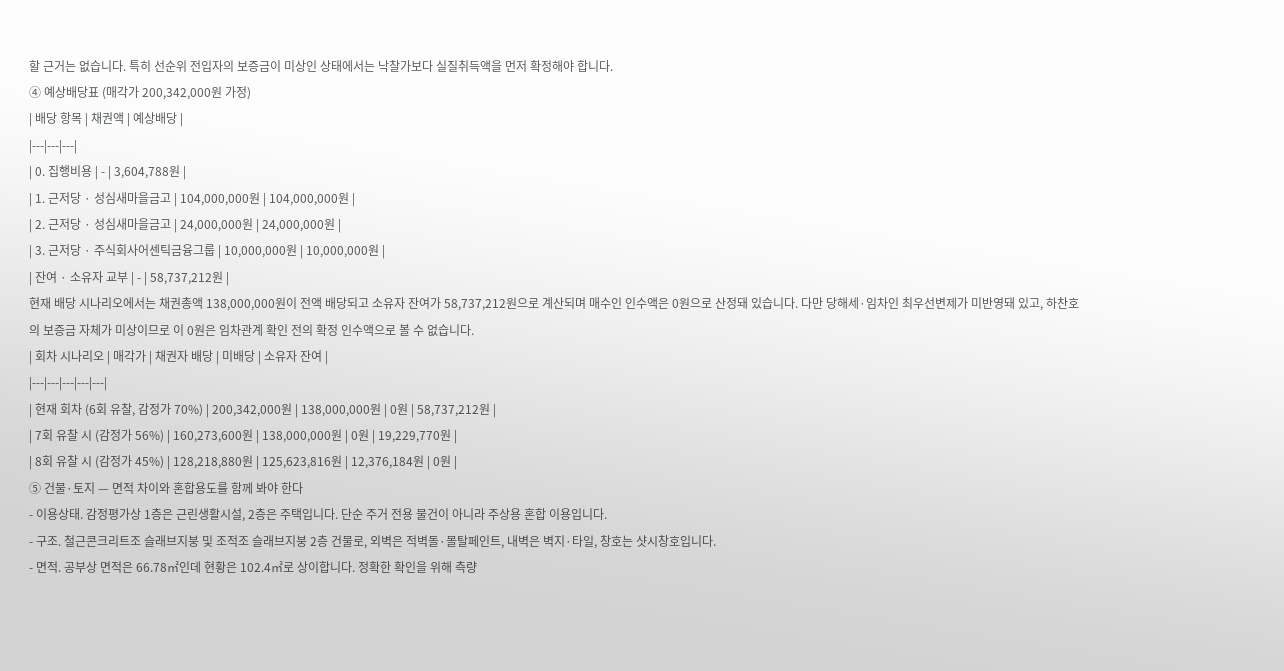할 근거는 없습니다. 특히 선순위 전입자의 보증금이 미상인 상태에서는 낙찰가보다 실질취득액을 먼저 확정해야 합니다.
④ 예상배당표 (매각가 200,342,000원 가정)
| 배당 항목 | 채권액 | 예상배당 |
|---|---|---|
| 0. 집행비용 | - | 3,604,788원 |
| 1. 근저당 · 성심새마을금고 | 104,000,000원 | 104,000,000원 |
| 2. 근저당 · 성심새마을금고 | 24,000,000원 | 24,000,000원 |
| 3. 근저당 · 주식회사어센틱금융그룹 | 10,000,000원 | 10,000,000원 |
| 잔여 · 소유자 교부 | - | 58,737,212원 |
현재 배당 시나리오에서는 채권총액 138,000,000원이 전액 배당되고 소유자 잔여가 58,737,212원으로 계산되며 매수인 인수액은 0원으로 산정돼 있습니다. 다만 당해세·임차인 최우선변제가 미반영돼 있고, 하찬호의 보증금 자체가 미상이므로 이 0원은 임차관계 확인 전의 확정 인수액으로 볼 수 없습니다.
| 회차 시나리오 | 매각가 | 채권자 배당 | 미배당 | 소유자 잔여 |
|---|---|---|---|---|
| 현재 회차 (6회 유찰, 감정가 70%) | 200,342,000원 | 138,000,000원 | 0원 | 58,737,212원 |
| 7회 유찰 시 (감정가 56%) | 160,273,600원 | 138,000,000원 | 0원 | 19,229,770원 |
| 8회 유찰 시 (감정가 45%) | 128,218,880원 | 125,623,816원 | 12,376,184원 | 0원 |
⑤ 건물·토지 — 면적 차이와 혼합용도를 함께 봐야 한다
- 이용상태. 감정평가상 1층은 근린생활시설, 2층은 주택입니다. 단순 주거 전용 물건이 아니라 주상용 혼합 이용입니다.
- 구조. 철근콘크리트조 슬래브지붕 및 조적조 슬래브지붕 2층 건물로, 외벽은 적벽돌·몰탈페인트, 내벽은 벽지·타일, 창호는 샷시창호입니다.
- 면적. 공부상 면적은 66.78㎡인데 현황은 102.4㎡로 상이합니다. 정확한 확인을 위해 측량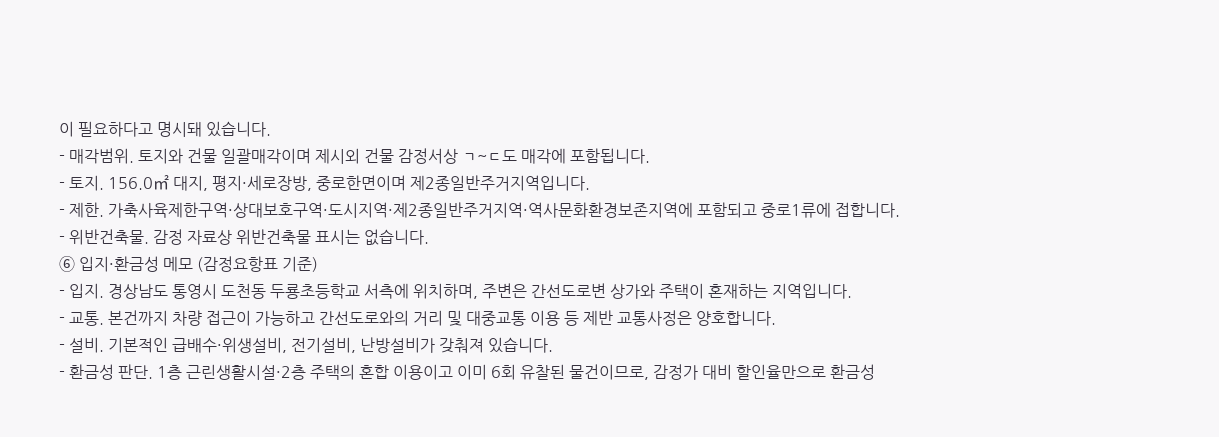이 필요하다고 명시돼 있습니다.
- 매각범위. 토지와 건물 일괄매각이며 제시외 건물 감정서상 ㄱ~ㄷ도 매각에 포함됩니다.
- 토지. 156.0㎡ 대지, 평지·세로장방, 중로한면이며 제2종일반주거지역입니다.
- 제한. 가축사육제한구역·상대보호구역·도시지역·제2종일반주거지역·역사문화환경보존지역에 포함되고 중로1류에 접합니다.
- 위반건축물. 감정 자료상 위반건축물 표시는 없습니다.
⑥ 입지·환금성 메모 (감정요항표 기준)
- 입지. 경상남도 통영시 도천동 두룡초등학교 서측에 위치하며, 주변은 간선도로변 상가와 주택이 혼재하는 지역입니다.
- 교통. 본건까지 차량 접근이 가능하고 간선도로와의 거리 및 대중교통 이용 등 제반 교통사정은 양호합니다.
- 설비. 기본적인 급배수·위생설비, 전기설비, 난방설비가 갖춰져 있습니다.
- 환금성 판단. 1층 근린생활시설·2층 주택의 혼합 이용이고 이미 6회 유찰된 물건이므로, 감정가 대비 할인율만으로 환금성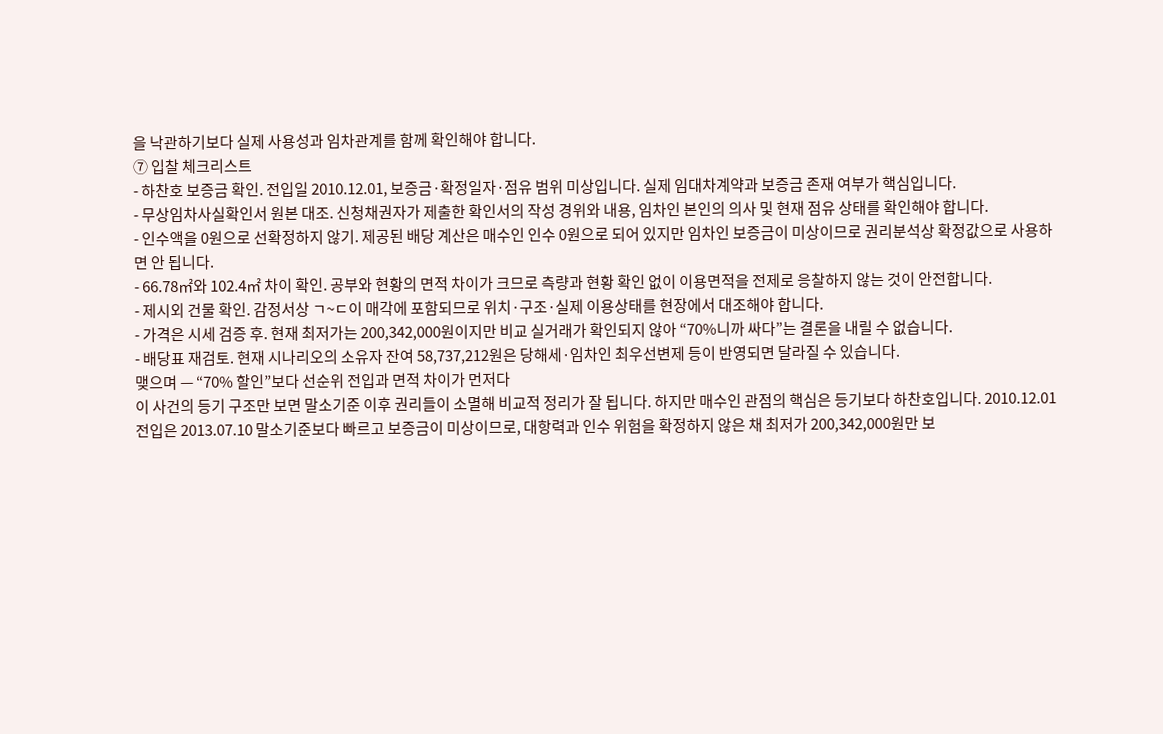을 낙관하기보다 실제 사용성과 임차관계를 함께 확인해야 합니다.
⑦ 입찰 체크리스트
- 하찬호 보증금 확인. 전입일 2010.12.01, 보증금·확정일자·점유 범위 미상입니다. 실제 임대차계약과 보증금 존재 여부가 핵심입니다.
- 무상임차사실확인서 원본 대조. 신청채권자가 제출한 확인서의 작성 경위와 내용, 임차인 본인의 의사 및 현재 점유 상태를 확인해야 합니다.
- 인수액을 0원으로 선확정하지 않기. 제공된 배당 계산은 매수인 인수 0원으로 되어 있지만 임차인 보증금이 미상이므로 권리분석상 확정값으로 사용하면 안 됩니다.
- 66.78㎡와 102.4㎡ 차이 확인. 공부와 현황의 면적 차이가 크므로 측량과 현황 확인 없이 이용면적을 전제로 응찰하지 않는 것이 안전합니다.
- 제시외 건물 확인. 감정서상 ㄱ~ㄷ이 매각에 포함되므로 위치·구조·실제 이용상태를 현장에서 대조해야 합니다.
- 가격은 시세 검증 후. 현재 최저가는 200,342,000원이지만 비교 실거래가 확인되지 않아 “70%니까 싸다”는 결론을 내릴 수 없습니다.
- 배당표 재검토. 현재 시나리오의 소유자 잔여 58,737,212원은 당해세·임차인 최우선변제 등이 반영되면 달라질 수 있습니다.
맺으며 — “70% 할인”보다 선순위 전입과 면적 차이가 먼저다
이 사건의 등기 구조만 보면 말소기준 이후 권리들이 소멸해 비교적 정리가 잘 됩니다. 하지만 매수인 관점의 핵심은 등기보다 하찬호입니다. 2010.12.01 전입은 2013.07.10 말소기준보다 빠르고 보증금이 미상이므로, 대항력과 인수 위험을 확정하지 않은 채 최저가 200,342,000원만 보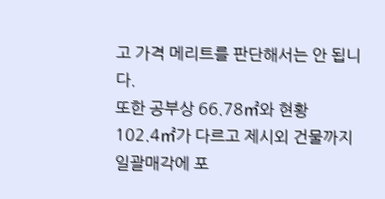고 가격 메리트를 판단해서는 안 됩니다.
또한 공부상 66.78㎡와 현황 102.4㎡가 다르고 제시외 건물까지 일괄매각에 포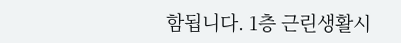함됩니다. 1층 근린생활시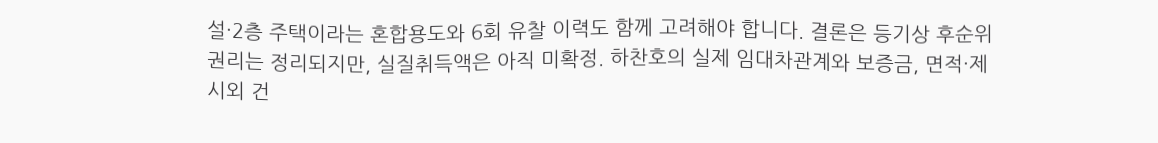설·2층 주택이라는 혼합용도와 6회 유찰 이력도 함께 고려해야 합니다. 결론은 등기상 후순위 권리는 정리되지만, 실질취득액은 아직 미확정. 하찬호의 실제 임대차관계와 보증금, 면적·제시외 건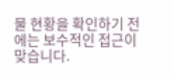물 현황을 확인하기 전에는 보수적인 접근이 맞습니다.